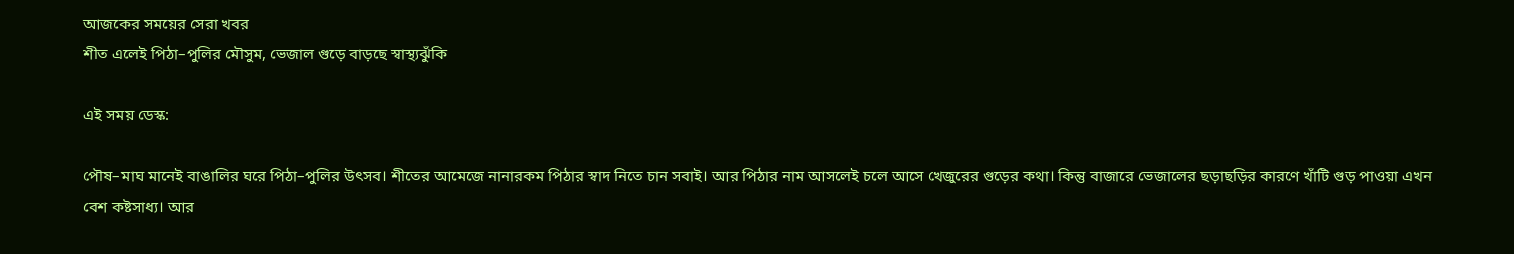আজকের সময়ের সেরা খবর
শীত এলেই পিঠা–পুলির মৌসুম, ভেজাল গুড়ে বাড়ছে স্বাস্থ্যঝুঁকি

এই সময় ডেস্ক:

পৌষ–মাঘ মানেই বাঙালির ঘরে পিঠা–পুলির উৎসব। শীতের আমেজে নানারকম পিঠার স্বাদ নিতে চান সবাই। আর পিঠার নাম আসলেই চলে আসে খেজুরের গুড়ের কথা। কিন্তু বাজারে ভেজালের ছড়াছড়ির কারণে খাঁটি গুড় পাওয়া এখন বেশ কষ্টসাধ্য। আর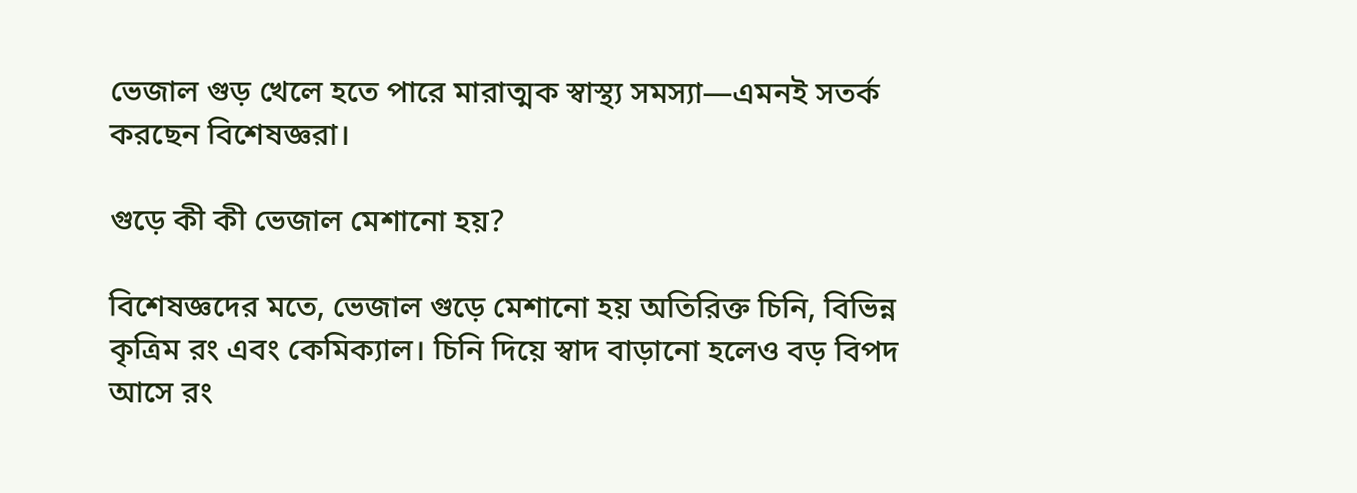ভেজাল গুড় খেলে হতে পারে মারাত্মক স্বাস্থ্য সমস্যা—এমনই সতর্ক করছেন বিশেষজ্ঞরা।

গুড়ে কী কী ভেজাল মেশানো হয়?

বিশেষজ্ঞদের মতে, ভেজাল গুড়ে মেশানো হয় অতিরিক্ত চিনি, বিভিন্ন কৃত্রিম রং এবং কেমিক্যাল। চিনি দিয়ে স্বাদ বাড়ানো হলেও বড় বিপদ আসে রং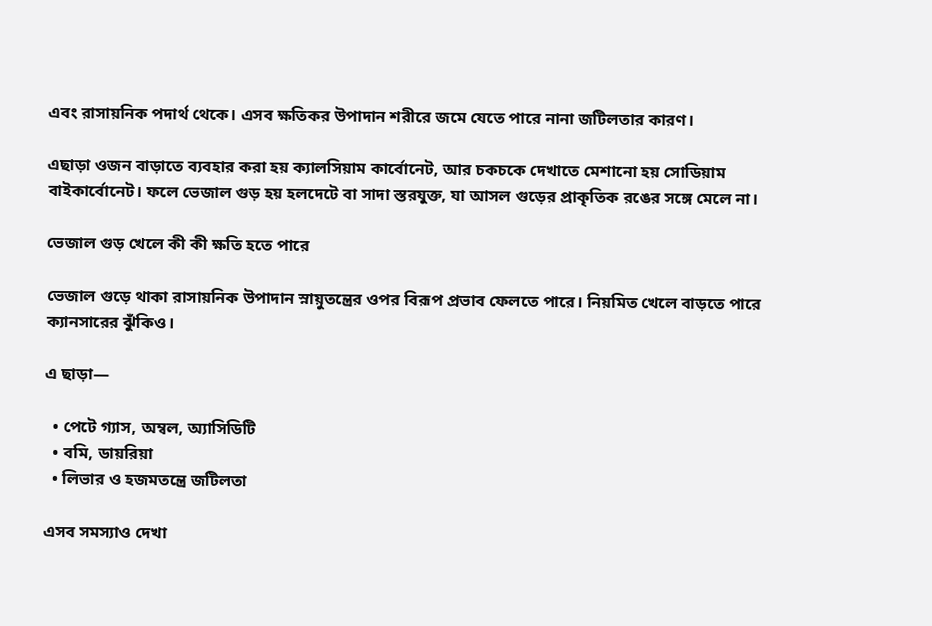এবং রাসায়নিক পদার্থ থেকে। এসব ক্ষতিকর উপাদান শরীরে জমে যেতে পারে নানা জটিলতার কারণ।

এছাড়া ওজন বাড়াতে ব্যবহার করা হয় ক্যালসিয়াম কার্বোনেট, আর চকচকে দেখাতে মেশানো হয় সোডিয়াম বাইকার্বোনেট। ফলে ভেজাল গুড় হয় হলদেটে বা সাদা স্তরযুক্ত, যা আসল গুড়ের প্রাকৃতিক রঙের সঙ্গে মেলে না।

ভেজাল গুড় খেলে কী কী ক্ষতি হতে পারে

ভেজাল গুড়ে থাকা রাসায়নিক উপাদান স্নায়ুতন্ত্রের ওপর বিরূপ প্রভাব ফেলতে পারে। নিয়মিত খেলে বাড়তে পারে ক্যানসারের ঝুঁকিও।

এ ছাড়া—

  • পেটে গ্যাস, অম্বল, অ্যাসিডিটি
  • বমি, ডায়রিয়া
  • লিভার ও হজমতন্ত্রে জটিলতা

এসব সমস্যাও দেখা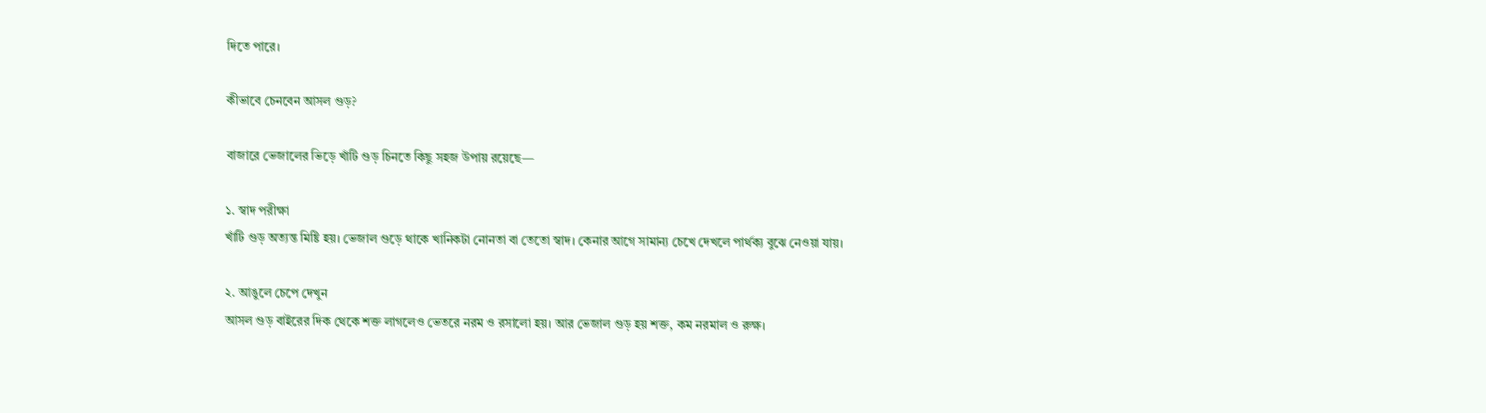দিতে পারে।

কীভাবে চেনবেন আসল গুড়?

বাজারে ভেজালের ভিড়ে খাঁটি গুড় চিনতে কিছু সহজ উপায় রয়েছে—

১. স্বাদ পরীক্ষা
খাঁটি গুড় অত্যন্ত মিষ্টি হয়। ভেজাল গুড়ে থাকে খানিকটা নোনতা বা তেতো স্বাদ। কেনার আগে সামান্য চেখে দেখলে পার্থক্য বুঝে নেওয়া যায়।

২. আঙুলে চেপে দেখুন
আসল গুড় বাইরের দিক থেকে শক্ত লাগলেও ভেতরে নরম ও রসালো হয়। আর ভেজাল গুড় হয় শক্ত, কম নরমাল ও রুক্ষ।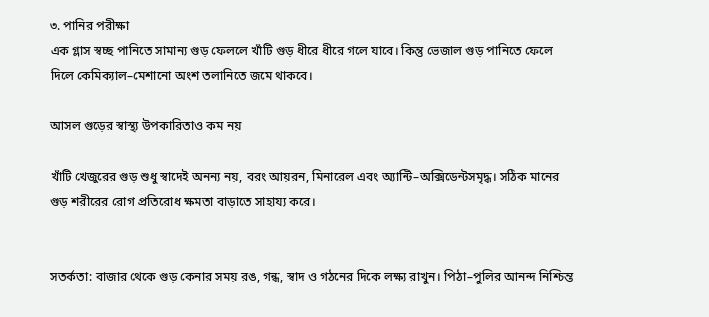৩. পানির পরীক্ষা
এক গ্লাস স্বচ্ছ পানিতে সামান্য গুড় ফেললে খাঁটি গুড় ধীরে ধীরে গলে যাবে। কিন্তু ভেজাল গুড় পানিতে ফেলে দিলে কেমিক্যাল–মেশানো অংশ তলানিতে জমে থাকবে।

আসল গুড়ের স্বাস্থ্য উপকারিতাও কম নয়

খাঁটি খেজুরের গুড় শুধু স্বাদেই অনন্য নয়, বরং আয়রন, মিনারেল এবং অ্যান্টি–অক্সিডেন্টসমৃদ্ধ। সঠিক মানের গুড় শরীরের রোগ প্রতিরোধ ক্ষমতা বাড়াতে সাহায্য করে।


সতর্কতা: বাজার থেকে গুড় কেনার সময় রঙ, গন্ধ, স্বাদ ও গঠনের দিকে লক্ষ্য রাখুন। পিঠা–পুলির আনন্দ নিশ্চিন্ত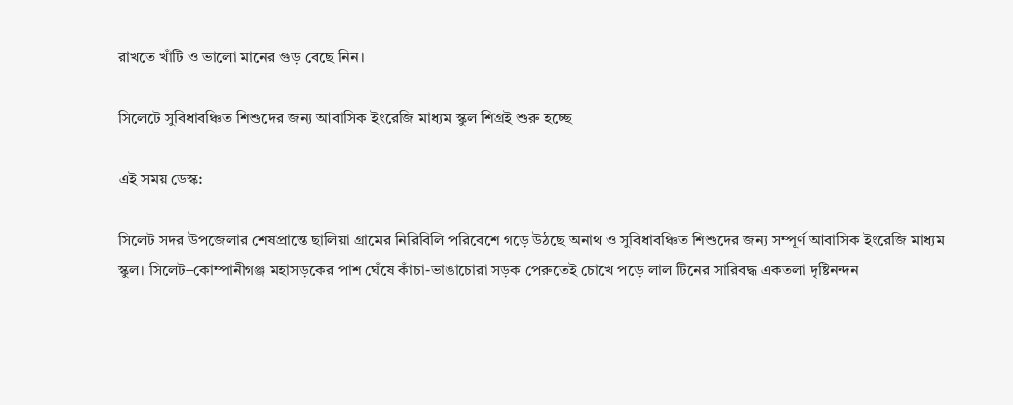রাখতে খাঁটি ও ভালো মানের গুড় বেছে নিন।

সিলেটে সুবিধাবঞ্চিত শিশুদের জন্য আবাসিক ইংরেজি মাধ্যম স্কুল শিগ্রই শুরু হচ্ছে

এই সময় ডেস্ক:

সিলেট সদর উপজেলার শেষপ্রান্তে ছালিয়া গ্রামের নিরিবিলি পরিবেশে গড়ে উঠছে অনাথ ও সুবিধাবঞ্চিত শিশুদের জন্য সম্পূর্ণ আবাসিক ইংরেজি মাধ্যম স্কুল। সিলেট–কোম্পানীগঞ্জ মহাসড়কের পাশ ঘেঁষে কাঁচা-ভাঙাচোরা সড়ক পেরুতেই চোখে পড়ে লাল টিনের সারিবদ্ধ একতলা দৃষ্টিনন্দন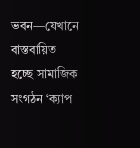ভবন—যেখানে বাস্তবায়িত হচ্ছে সামাজিক সংগঠন ‘ক্যাপ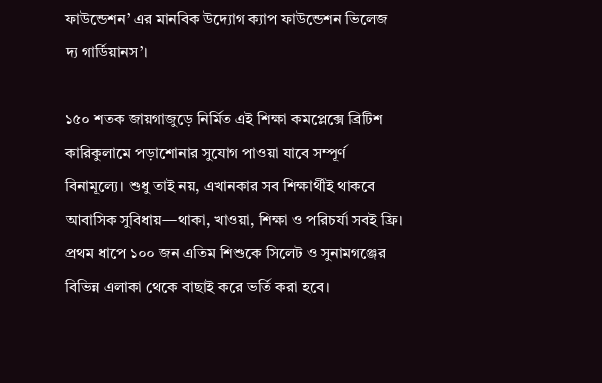ফাউন্ডেশন’ এর মানবিক উদ্যোগ ক্যাপ ফাউন্ডেশন ভিলেজ দ্য গার্ডিয়ানস’।

১৫০ শতক জায়গাজুড়ে নির্মিত এই শিক্ষা কমপ্লেক্সে ব্রিটিশ কারিকুলামে পড়াশোনার সুযোগ পাওয়া যাবে সম্পূর্ণ বিনামূল্যে। শুধু তাই নয়, এখানকার সব শিক্ষার্থীই থাকবে আবাসিক সুবিধায়—থাকা, খাওয়া, শিক্ষা ও পরিচর্যা সবই ফ্রি। প্রথম ধাপে ১০০ জন এতিম শিশুকে সিলেট ও সুনামগঞ্জের বিভিন্ন এলাকা থেকে বাছাই করে ভর্তি করা হবে।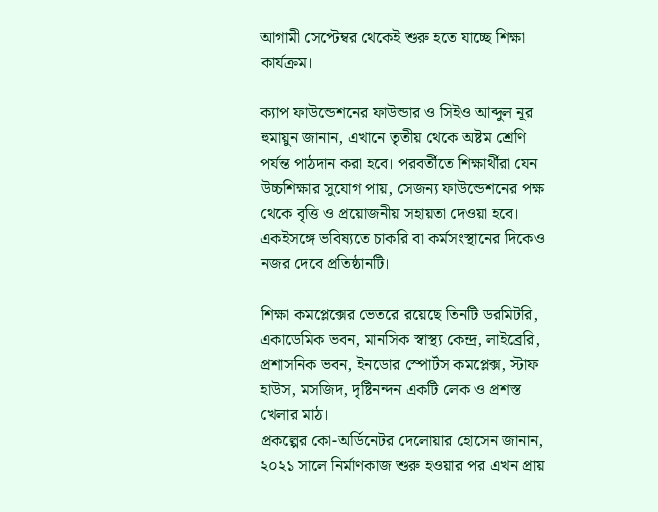আগামী সেপ্টেম্বর থেকেই শুরু হতে যাচ্ছে শিক্ষা কার্যক্রম।

ক্যাপ ফাউন্ডেশনের ফাউন্ডার ও সিইও আব্দুল নূর হুমায়ুন জানান, এখানে তৃতীয় থেকে অষ্টম শ্রেণি পর্যন্ত পাঠদান করা হবে। পরবর্তীতে শিক্ষার্থীরা যেন উচ্চশিক্ষার সুযোগ পায়, সেজন্য ফাউন্ডেশনের পক্ষ থেকে বৃত্তি ও প্রয়োজনীয় সহায়তা দেওয়া হবে। একইসঙ্গে ভবিষ্যতে চাকরি বা কর্মসংস্থানের দিকেও নজর দেবে প্রতিষ্ঠানটি।

শিক্ষা কমপ্লেক্সের ভেতরে রয়েছে তিনটি ডরমিটরি, একাডেমিক ভবন, মানসিক স্বাস্থ্য কেন্দ্র, লাইব্রেরি, প্রশাসনিক ভবন, ইনডোর স্পোর্টস কমপ্লেক্স, স্টাফ হাউস, মসজিদ, দৃষ্টিনন্দন একটি লেক ও প্রশস্ত খেলার মাঠ।
প্রকল্পের কো-অর্ডিনেটর দেলোয়ার হোসেন জানান, ২০২১ সালে নির্মাণকাজ শুরু হওয়ার পর এখন প্রায়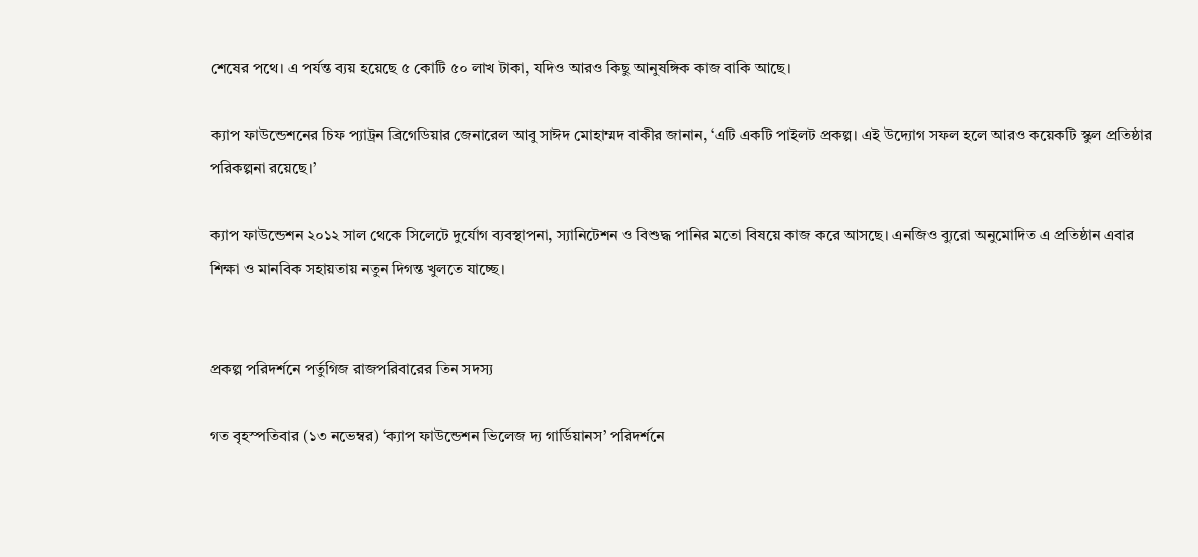শেষের পথে। এ পর্যন্ত ব্যয় হয়েছে ৫ কোটি ৫০ লাখ টাকা, যদিও আরও কিছু আনুষঙ্গিক কাজ বাকি আছে।

ক্যাপ ফাউন্ডেশনের চিফ প্যাট্রন ব্রিগেডিয়ার জেনারেল আবু সাঈদ মোহাম্মদ বাকীর জানান, ‘এটি একটি পাইলট প্রকল্প। এই উদ্যোগ সফল হলে আরও কয়েকটি স্কুল প্রতিষ্ঠার পরিকল্পনা রয়েছে।’

ক্যাপ ফাউন্ডেশন ২০১২ সাল থেকে সিলেটে দুর্যোগ ব্যবস্থাপনা, স্যানিটেশন ও বিশুদ্ধ পানির মতো বিষয়ে কাজ করে আসছে। এনজিও ব্যুরো অনুমোদিত এ প্রতিষ্ঠান এবার শিক্ষা ও মানবিক সহায়তায় নতুন দিগন্ত খুলতে যাচ্ছে।


প্রকল্প পরিদর্শনে পর্তুগিজ রাজপরিবারের তিন সদস্য

গত বৃহস্পতিবার (১৩ নভেম্বর) ‘ক্যাপ ফাউন্ডেশন ভিলেজ দ্য গার্ডিয়ানস’ পরিদর্শনে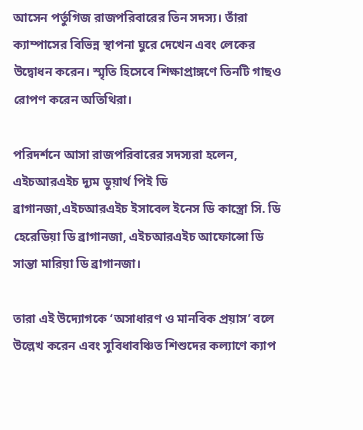আসেন পর্তুগিজ রাজপরিবারের তিন সদস্য। তাঁরা ক্যাম্পাসের বিভিন্ন স্থাপনা ঘুরে দেখেন এবং লেকের উদ্বোধন করেন। স্মৃতি হিসেবে শিক্ষাপ্রাঙ্গণে তিনটি গাছও রোপণ করেন অতিথিরা।

পরিদর্শনে আসা রাজপরিবারের সদস্যরা হলেন, এইচআরএইচ দ্যুম ডুয়ার্থ পিই ডি ব্রাগানজা,এইচআরএইচ ইসাবেল ইনেস ডি কাস্ত্রো সি. ডি হেরেডিয়া ডি ব্রাগানজা, এইচআরএইচ আফোন্সো ডি সান্তা মারিয়া ডি ব্রাগানজা।

তারা এই উদ্যোগকে ‘অসাধারণ ও মানবিক প্রয়াস’ বলে উল্লেখ করেন এবং সুবিধাবঞ্চিত শিশুদের কল্যাণে ক্যাপ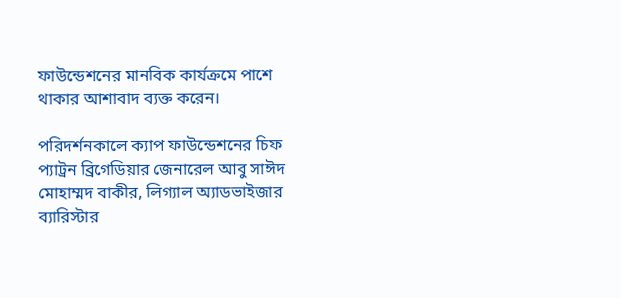ফাউন্ডেশনের মানবিক কার্যক্রমে পাশে থাকার আশাবাদ ব্যক্ত করেন।

পরিদর্শনকালে ক্যাপ ফাউন্ডেশনের চিফ প্যাট্রন ব্রিগেডিয়ার জেনারেল আবু সাঈদ মোহাম্মদ বাকীর, লিগ্যাল অ্যাডভাইজার ব্যারিস্টার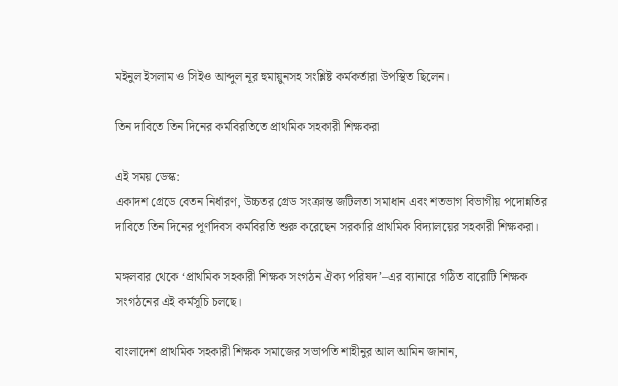মইনুল ইসলাম ও সিইও আব্দুল নূর হুমায়ুনসহ সংশ্লিষ্ট কর্মকর্তারা উপস্থিত ছিলেন।

তিন দাবিতে তিন দিনের কর্মবিরতিতে প্রাথমিক সহকারী শিক্ষকরা

এই সময় ডেস্ক:
একাদশ গ্রেডে বেতন নির্ধারণ, উচ্চতর গ্রেড সংক্রান্ত জটিলতা সমাধান এবং শতভাগ বিভাগীয় পদোন্নতির দাবিতে তিন দিনের পূর্ণদিবস কর্মবিরতি শুরু করেছেন সরকারি প্রাথমিক বিদ্যালয়ের সহকারী শিক্ষকরা।

মঙ্গলবার থেকে ‘প্রাথমিক সহকারী শিক্ষক সংগঠন ঐক্য পরিষদ’–এর ব্যানারে গঠিত বারোটি শিক্ষক সংগঠনের এই কর্মসূচি চলছে।

বাংলাদেশ প্রাথমিক সহকারী শিক্ষক সমাজের সভাপতি শাহীনুর আল আমিন জানান,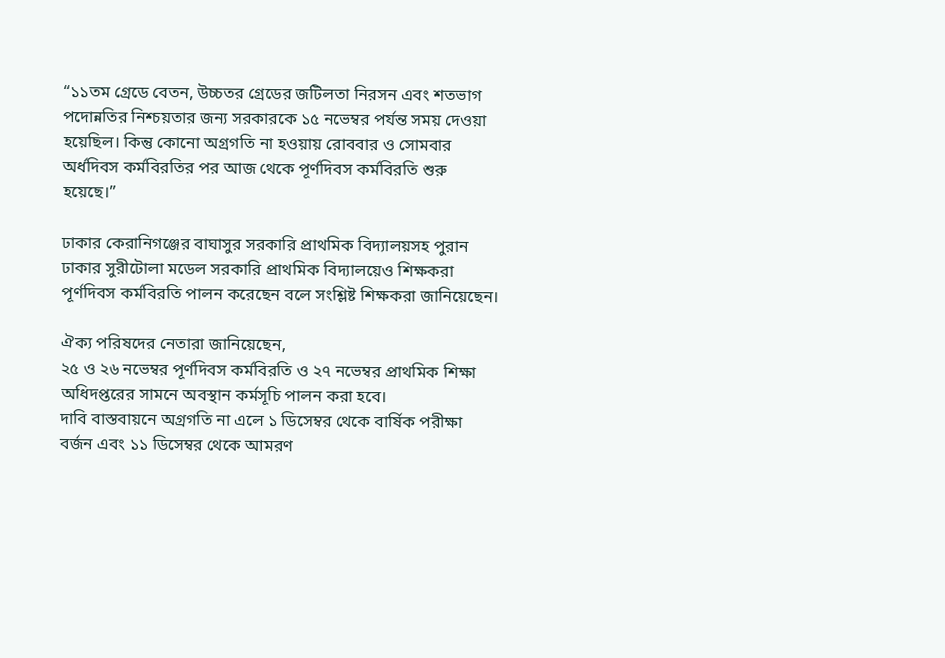“১১তম গ্রেডে বেতন, উচ্চতর গ্রেডের জটিলতা নিরসন এবং শতভাগ পদোন্নতির নিশ্চয়তার জন্য সরকারকে ১৫ নভেম্বর পর্যন্ত সময় দেওয়া হয়েছিল। কিন্তু কোনো অগ্রগতি না হওয়ায় রোববার ও সোমবার অর্ধদিবস কর্মবিরতির পর আজ থেকে পূর্ণদিবস কর্মবিরতি শুরু হয়েছে।”

ঢাকার কেরানিগঞ্জের বাঘাসুর সরকারি প্রাথমিক বিদ্যালয়সহ পুরান ঢাকার সুরীটোলা মডেল সরকারি প্রাথমিক বিদ্যালয়েও শিক্ষকরা পূর্ণদিবস কর্মবিরতি পালন করেছেন বলে সংশ্লিষ্ট শিক্ষকরা জানিয়েছেন।

ঐক্য পরিষদের নেতারা জানিয়েছেন,
২৫ ও ২৬ নভেম্বর পূর্ণদিবস কর্মবিরতি ও ২৭ নভেম্বর প্রাথমিক শিক্ষা অধিদপ্তরের সামনে অবস্থান কর্মসূচি পালন করা হবে।
দাবি বাস্তবায়নে অগ্রগতি না এলে ১ ডিসেম্বর থেকে বার্ষিক পরীক্ষা বর্জন এবং ১১ ডিসেম্বর থেকে আমরণ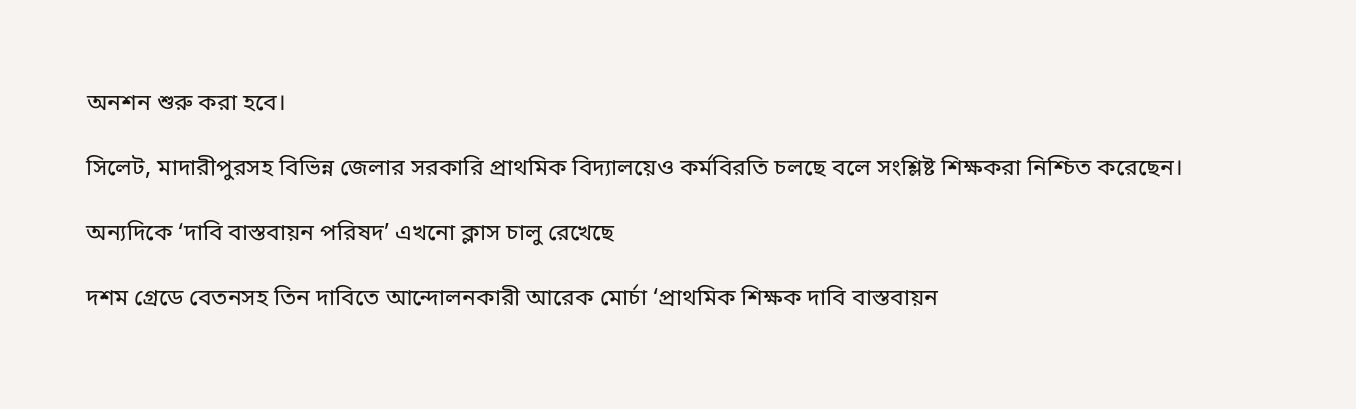অনশন শুরু করা হবে।

সিলেট, মাদারীপুরসহ বিভিন্ন জেলার সরকারি প্রাথমিক বিদ্যালয়েও কর্মবিরতি চলছে বলে সংশ্লিষ্ট শিক্ষকরা নিশ্চিত করেছেন।

অন্যদিকে ‘দাবি বাস্তবায়ন পরিষদ’ এখনো ক্লাস চালু রেখেছে

দশম গ্রেডে বেতনসহ তিন দাবিতে আন্দোলনকারী আরেক মোর্চা ‘প্রাথমিক শিক্ষক দাবি বাস্তবায়ন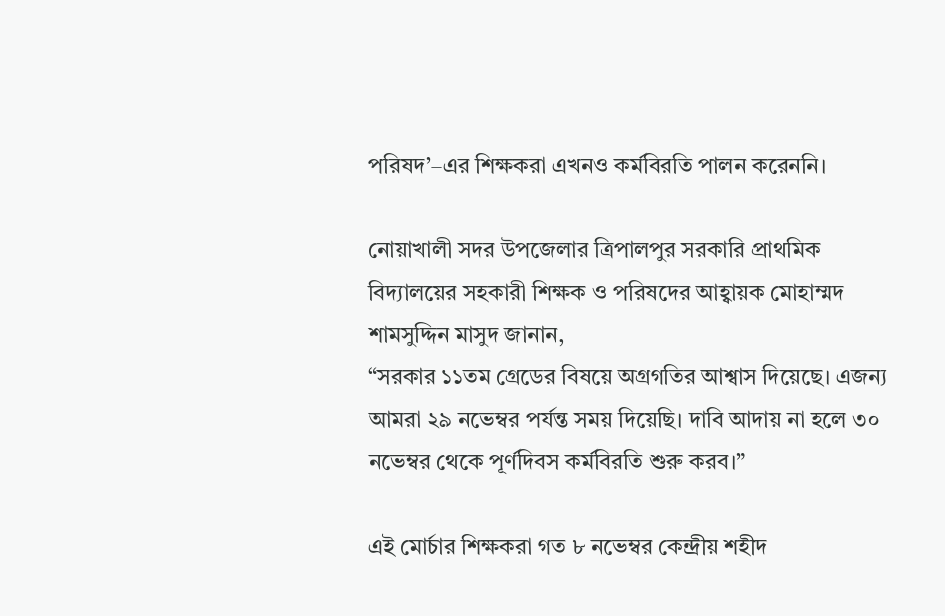পরিষদ’–এর শিক্ষকরা এখনও কর্মবিরতি পালন করেননি।

নোয়াখালী সদর উপজেলার ত্রিপালপুর সরকারি প্রাথমিক বিদ্যালয়ের সহকারী শিক্ষক ও পরিষদের আহ্বায়ক মোহাম্মদ শামসুদ্দিন মাসুদ জানান,
“সরকার ১১তম গ্রেডের বিষয়ে অগ্রগতির আশ্বাস দিয়েছে। এজন্য আমরা ২৯ নভেম্বর পর্যন্ত সময় দিয়েছি। দাবি আদায় না হলে ৩০ নভেম্বর থেকে পূর্ণদিবস কর্মবিরতি শুরু করব।”

এই মোর্চার শিক্ষকরা গত ৮ নভেম্বর কেন্দ্রীয় শহীদ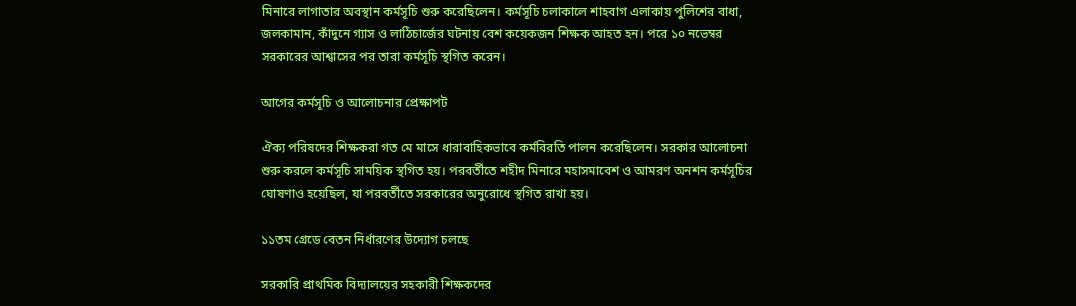মিনারে লাগাতার অবস্থান কর্মসূচি শুরু করেছিলেন। কর্মসূচি চলাকালে শাহবাগ এলাকায় পুলিশের বাধা, জলকামান, কাঁদুনে গ্যাস ও লাঠিচার্জের ঘটনায় বেশ কয়েকজন শিক্ষক আহত হন। পরে ১০ নভেম্বর সরকারের আশ্বাসের পর তারা কর্মসূচি স্থগিত করেন।

আগের কর্মসূচি ও আলোচনার প্রেক্ষাপট

ঐক্য পরিষদের শিক্ষকরা গত মে মাসে ধারাবাহিকভাবে কর্মবিরতি পালন করেছিলেন। সরকার আলোচনা শুরু করলে কর্মসূচি সাময়িক স্থগিত হয়। পরবর্তীতে শহীদ মিনারে মহাসমাবেশ ও আমরণ অনশন কর্মসূচির ঘোষণাও হয়েছিল, যা পরবর্তীতে সরকারের অনুরোধে স্থগিত রাখা হয়।

১১তম গ্রেডে বেতন নির্ধারণের উদ্যোগ চলছে

সরকারি প্রাথমিক বিদ্যালয়ের সহকারী শিক্ষকদের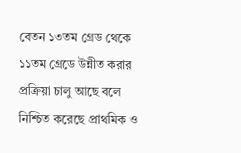বেতন ১৩তম গ্রেড থেকে ১১তম গ্রেডে উন্নীত করার প্রক্রিয়া চালু আছে বলে নিশ্চিত করেছে প্রাথমিক ও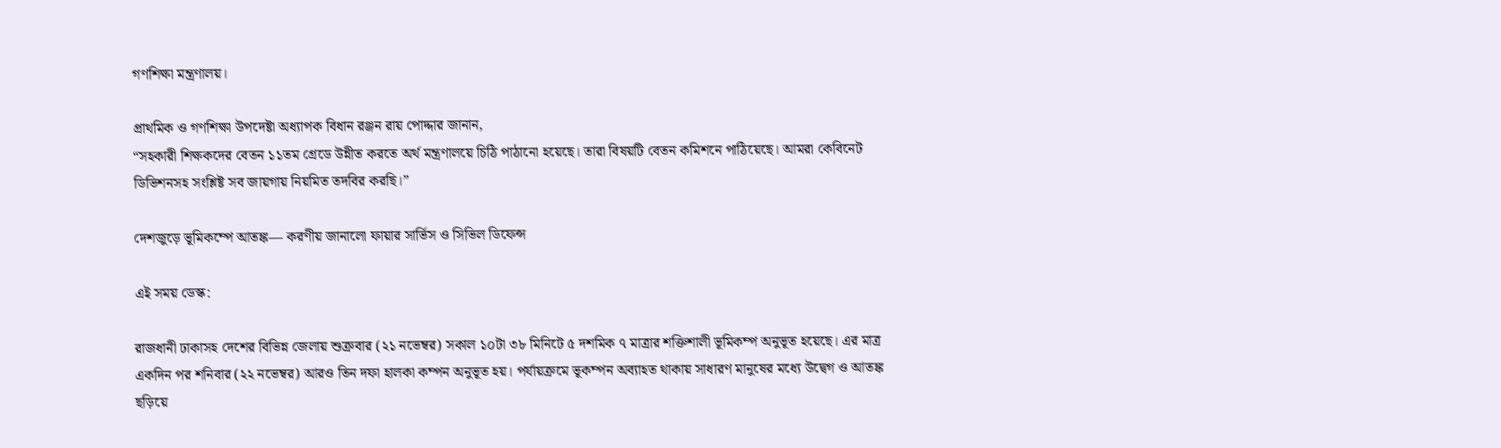গণশিক্ষা মন্ত্রণালয়।

প্রাথমিক ও গণশিক্ষা উপদেষ্টা অধ্যাপক বিধান রঞ্জন রায় পোদ্দার জানান,
“সহকারী শিক্ষকদের বেতন ১১তম গ্রেডে উন্নীত করতে অর্থ মন্ত্রণালয়ে চিঠি পাঠানো হয়েছে। তারা বিষয়টি বেতন কমিশনে পাঠিয়েছে। আমরা কেবিনেট ডিভিশনসহ সংশ্লিষ্ট সব জায়গায় নিয়মিত তদবির করছি।”

দেশজুড়ে ভূমিকম্পে আতঙ্ক— করণীয় জানালো ফায়ার সার্ভিস ও সিভিল ডিফেন্স

এই সময় ডেস্ক:

রাজধানী ঢাকাসহ দেশের বিভিন্ন জেলায় শুক্রবার (২১ নভেম্বর) সকাল ১০টা ৩৮ মিনিটে ৫ দশমিক ৭ মাত্রার শক্তিশালী ভূমিকম্প অনুভূত হয়েছে। এর মাত্র একদিন পর শনিবার (২২ নভেম্বর) আরও তিন দফা হালকা কম্পন অনুভূত হয়। পর্যায়ক্রমে ভূকম্পন অব্যাহত থাকায় সাধারণ মানুষের মধ্যে উদ্বেগ ও আতঙ্ক ছড়িয়ে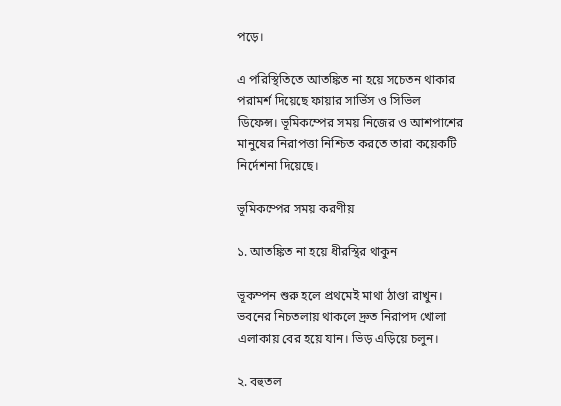পড়ে।

এ পরিস্থিতিতে আতঙ্কিত না হয়ে সচেতন থাকার পরামর্শ দিয়েছে ফায়ার সার্ভিস ও সিভিল ডিফেন্স। ভূমিকম্পের সময় নিজের ও আশপাশের মানুষের নিরাপত্তা নিশ্চিত করতে তারা কয়েকটি নির্দেশনা দিয়েছে।

ভূমিকম্পের সময় করণীয়

১. আতঙ্কিত না হয়ে ধীরস্থির থাকুন

ভূকম্পন শুরু হলে প্রথমেই মাথা ঠাণ্ডা রাখুন। ভবনের নিচতলায় থাকলে দ্রুত নিরাপদ খোলা এলাকায় বের হয়ে যান। ভিড় এড়িয়ে চলুন।

২. বহুতল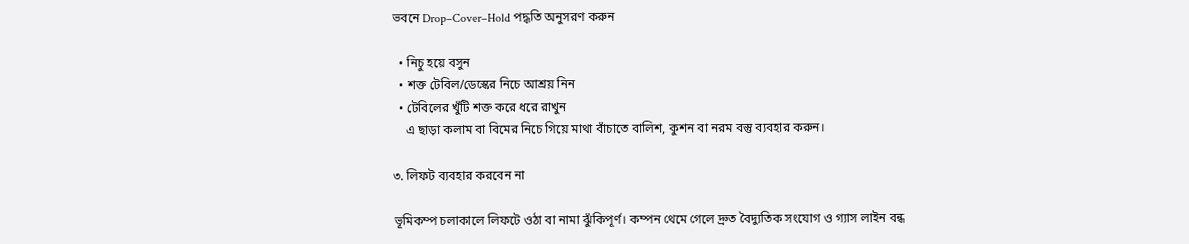ভবনে Drop–Cover–Hold পদ্ধতি অনুসরণ করুন

  • নিচু হয়ে বসুন
  • শক্ত টেবিল/ডেস্কের নিচে আশ্রয় নিন
  • টেবিলের খুঁটি শক্ত করে ধরে রাখুন
    এ ছাড়া কলাম বা বিমের নিচে গিয়ে মাথা বাঁচাতে বালিশ, কুশন বা নরম বস্তু ব্যবহার করুন।

৩. লিফট ব্যবহার করবেন না

ভূমিকম্প চলাকালে লিফটে ওঠা বা নামা ঝুঁকিপূর্ণ। কম্পন থেমে গেলে দ্রুত বৈদ্যুতিক সংযোগ ও গ্যাস লাইন বন্ধ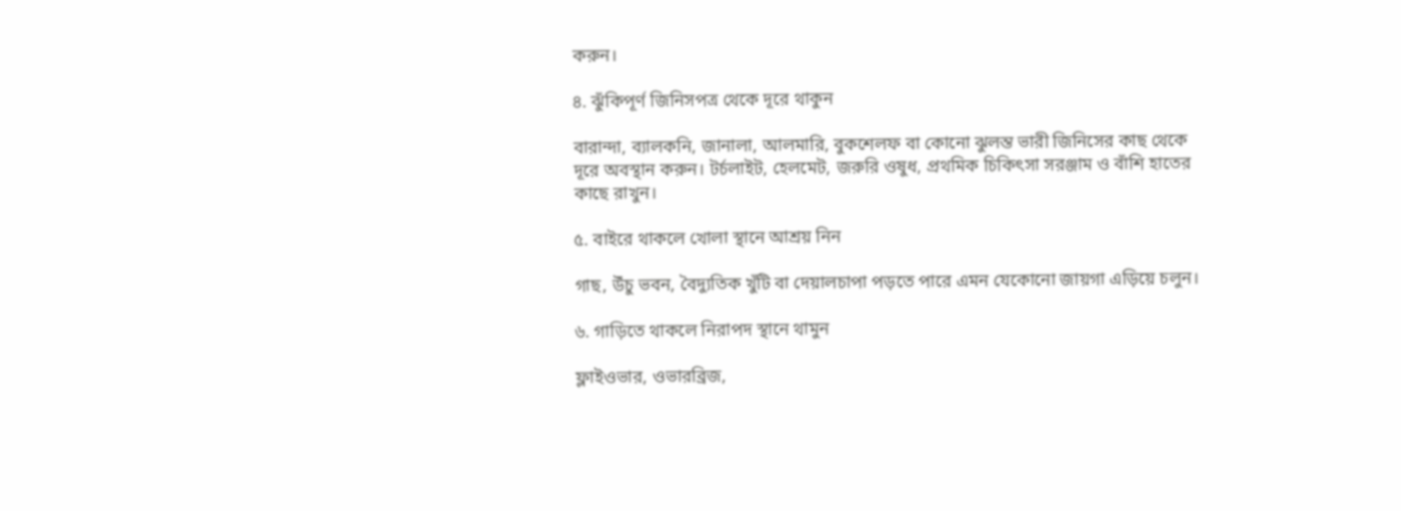করুন।

৪. ঝুঁকিপূর্ণ জিনিসপত্র থেকে দূরে থাকুন

বারান্দা, ব্যালকনি, জানালা, আলমারি, বুকশেলফ বা কোনো ঝুলন্ত ভারী জিনিসের কাছ থেকে দূরে অবস্থান করুন। টর্চলাইট, হেলমেট, জরুরি ওষুধ, প্রথমিক চিকিৎসা সরঞ্জাম ও বাঁশি হাতের কাছে রাখুন।

৫. বাইরে থাকলে খোলা স্থানে আশ্রয় নিন

গাছ, উঁচু ভবন, বৈদ্যুতিক খুঁটি বা দেয়ালচাপা পড়তে পারে এমন যেকোনো জায়গা এড়িয়ে চলুন।

৬. গাড়িতে থাকলে নিরাপদ স্থানে থামুন

ফ্লাইওভার, ওভারব্রিজ,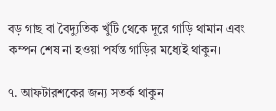বড় গাছ বা বৈদ্যুতিক খুঁটি থেকে দূরে গাড়ি থামান এবং কম্পন শেষ না হওয়া পর্যন্ত গাড়ির মধ্যেই থাকুন।

৭. আফটারশকের জন্য সতর্ক থাকুন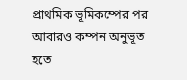প্রাথমিক ভূমিকম্পের পর আবারও কম্পন অনুভূত হতে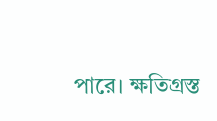পারে। ক্ষতিগ্রস্ত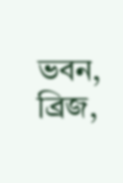ভবন, ব্রিজ,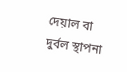দেয়াল বা দুর্বল স্থাপনা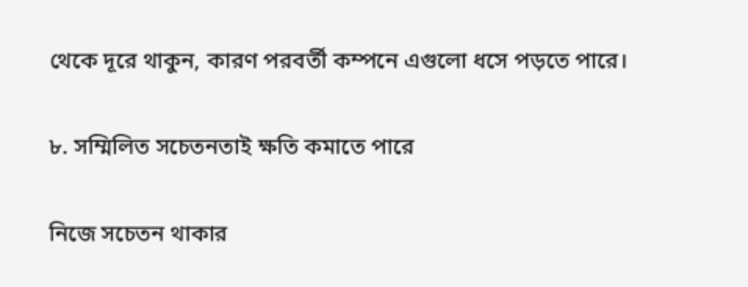থেকে দূরে থাকুন, কারণ পরবর্তী কম্পনে এগুলো ধসে পড়তে পারে।

৮. সম্মিলিত সচেতনতাই ক্ষতি কমাতে পারে

নিজে সচেতন থাকার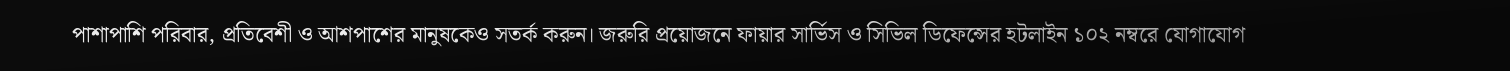পাশাপাশি পরিবার, প্রতিবেশী ও আশপাশের মানুষকেও সতর্ক করুন। জরুরি প্রয়োজনে ফায়ার সার্ভিস ও সিভিল ডিফেন্সের হটলাইন ১০২ নম্বরে যোগাযোগ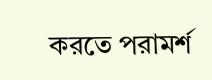করতে পরামর্শ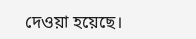দেওয়া হয়েছে।